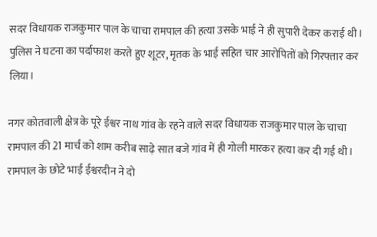सदर विधायक राजकुमार पाल के चाचा रामपाल की हत्या उसके भाई ने ही सुपारी देकर कराई थी। पुलिस ने घटना का पर्दाफाश करते हुए शूटर, मृतक के भाई सहित चार आरोपितों को गिरफ्तार कर लिया।

नगर कोतवाली क्षेत्र के पूरे ईश्वर नाथ गांव के रहने वाले सदर विधायक राजकुमार पाल के चाचा रामपाल की 21 मार्च को शाम करीब साढ़े सात बजे गांव में ही गोली मारकर हत्या कर दी गई थी। रामपाल के छोटे भाई ईश्वरदीन ने दो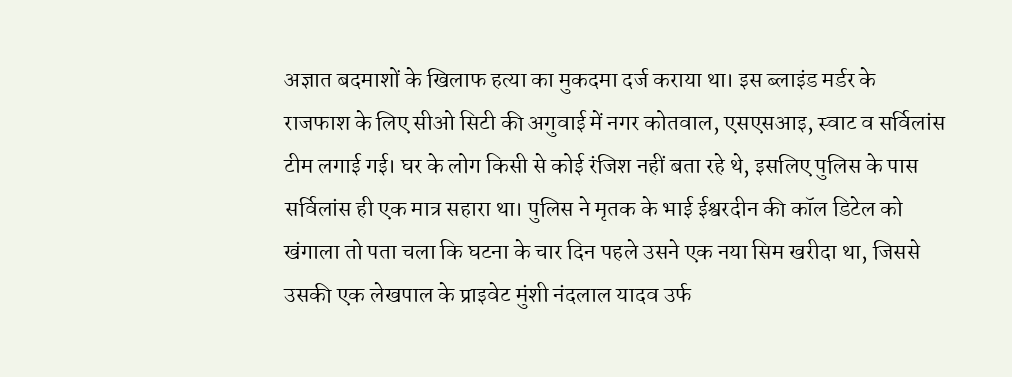अज्ञात बदमाशों के खिलाफ हत्या का मुकदमा दर्ज कराया था। इस ब्लाइंड मर्डर के राजफाश के लिए सीओ सिटी की अगुवाई में नगर कोतवाल, एसएसआइ, स्वाट व सर्विलांस टीम लगाई गई। घर के लोग किसी से कोई रंजिश नहीं बता रहे थे, इसलिए पुलिस के पास सर्विलांस ही एक मात्र सहारा था। पुलिस ने मृतक के भाई ईश्वरदीन की कॉल डिटेल को खंगाला तो पता चला कि घटना के चार दिन पहले उसने एक नया सिम खरीदा था, जिससे उसकी एक लेखपाल के प्राइवेट मुंशी नंदलाल यादव उर्फ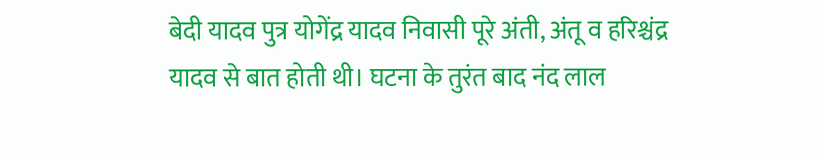बेदी यादव पुत्र योगेंद्र यादव निवासी पूरे अंती, अंतू व हरिश्चंद्र यादव से बात होती थी। घटना के तुरंत बाद नंद लाल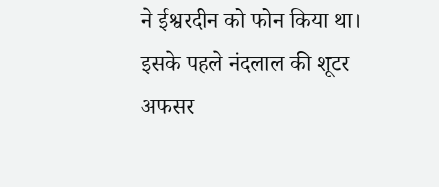ने ईश्वरदीन को फोन किया था। इसके पहले नंदलाल की शूटर अफसर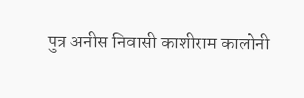पुत्र अनीस निवासी काशीराम कालोनी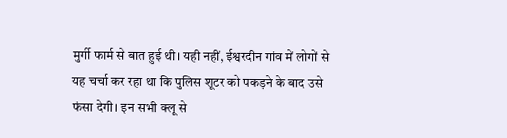मुर्गी फार्म से बात हुई थी। यही नहीं, ईश्वरदीन गांव में लोगों से यह चर्चा कर रहा था कि पुलिस शूटर को पकड़ने के बाद उसे फंसा देगी। इन सभी क्लू से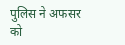पुलिस ने अफसर को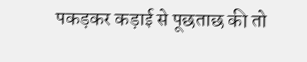पकड़कर कड़ाई से पूछताछ की तो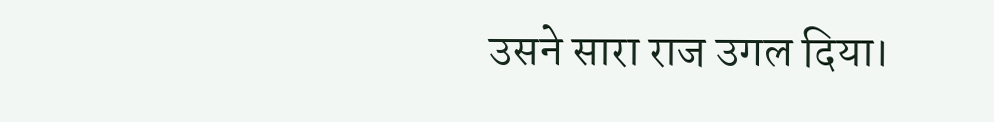उसने सारा राज उगल दिया।